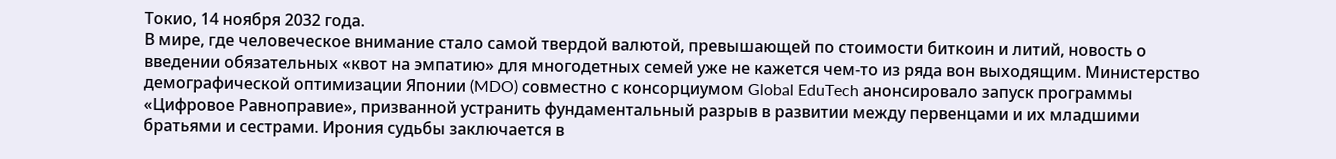Токио, 14 ноября 2032 года.
В мире, где человеческое внимание стало самой твердой валютой, превышающей по стоимости биткоин и литий, новость о введении обязательных «квот на эмпатию» для многодетных семей уже не кажется чем-то из ряда вон выходящим. Министерство демографической оптимизации Японии (MDO) совместно с консорциумом Global EduTech анонсировало запуск программы «Цифровое Равноправие», призванной устранить фундаментальный разрыв в развитии между первенцами и их младшими братьями и сестрами. Ирония судьбы заключается в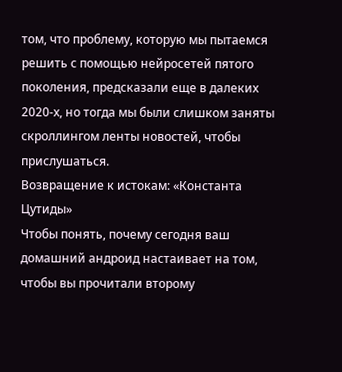том, что проблему, которую мы пытаемся решить с помощью нейросетей пятого поколения, предсказали еще в далеких 2020-х, но тогда мы были слишком заняты скроллингом ленты новостей, чтобы прислушаться.
Возвращение к истокам: «Константа Цутиды»
Чтобы понять, почему сегодня ваш домашний андроид настаивает на том, чтобы вы прочитали второму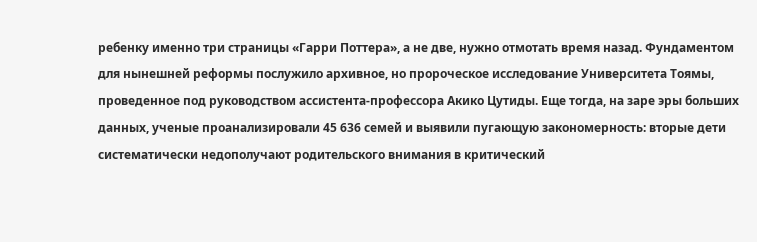ребенку именно три страницы «Гарри Поттера», а не две, нужно отмотать время назад. Фундаментом для нынешней реформы послужило архивное, но пророческое исследование Университета Тоямы, проведенное под руководством ассистента-профессора Акико Цутиды. Еще тогда, на заре эры больших данных, ученые проанализировали 45 636 семей и выявили пугающую закономерность: вторые дети систематически недополучают родительского внимания в критический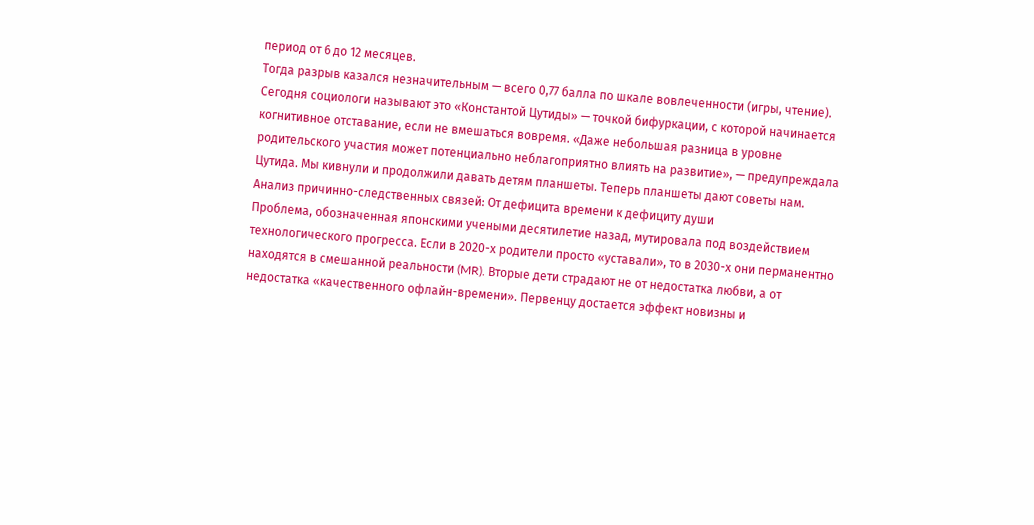период от 6 до 12 месяцев.
Тогда разрыв казался незначительным — всего 0,77 балла по шкале вовлеченности (игры, чтение). Сегодня социологи называют это «Константой Цутиды» — точкой бифуркации, с которой начинается когнитивное отставание, если не вмешаться вовремя. «Даже небольшая разница в уровне родительского участия может потенциально неблагоприятно влиять на развитие», — предупреждала Цутида. Мы кивнули и продолжили давать детям планшеты. Теперь планшеты дают советы нам.
Анализ причинно-следственных связей: От дефицита времени к дефициту души
Проблема, обозначенная японскими учеными десятилетие назад, мутировала под воздействием технологического прогресса. Если в 2020-х родители просто «уставали», то в 2030-х они перманентно находятся в смешанной реальности (MR). Вторые дети страдают не от недостатка любви, а от недостатка «качественного офлайн-времени». Первенцу достается эффект новизны и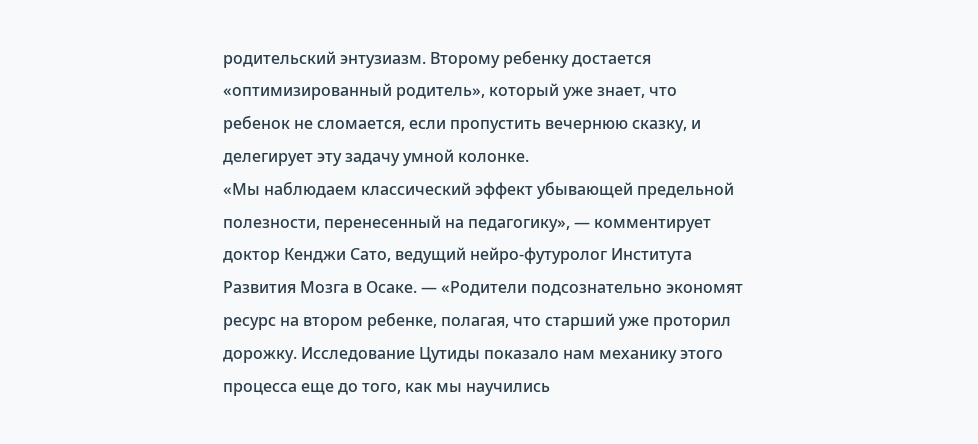родительский энтузиазм. Второму ребенку достается «оптимизированный родитель», который уже знает, что ребенок не сломается, если пропустить вечернюю сказку, и делегирует эту задачу умной колонке.
«Мы наблюдаем классический эффект убывающей предельной полезности, перенесенный на педагогику», — комментирует доктор Кенджи Сато, ведущий нейро-футуролог Института Развития Мозга в Осаке. — «Родители подсознательно экономят ресурс на втором ребенке, полагая, что старший уже проторил дорожку. Исследование Цутиды показало нам механику этого процесса еще до того, как мы научились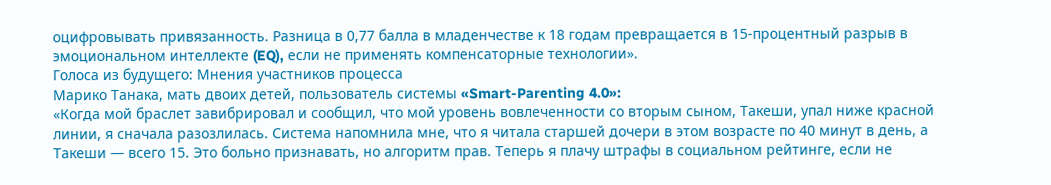оцифровывать привязанность. Разница в 0,77 балла в младенчестве к 18 годам превращается в 15-процентный разрыв в эмоциональном интеллекте (EQ), если не применять компенсаторные технологии».
Голоса из будущего: Мнения участников процесса
Марико Танака, мать двоих детей, пользователь системы «Smart-Parenting 4.0»:
«Когда мой браслет завибрировал и сообщил, что мой уровень вовлеченности со вторым сыном, Такеши, упал ниже красной линии, я сначала разозлилась. Система напомнила мне, что я читала старшей дочери в этом возрасте по 40 минут в день, а Такеши — всего 15. Это больно признавать, но алгоритм прав. Теперь я плачу штрафы в социальном рейтинге, если не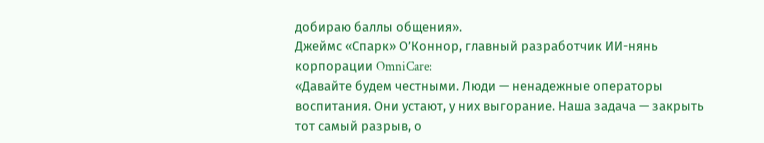добираю баллы общения».
Джеймс «Спарк» О’Коннор, главный разработчик ИИ-нянь корпорации OmniCare:
«Давайте будем честными. Люди — ненадежные операторы воспитания. Они устают, у них выгорание. Наша задача — закрыть тот самый разрыв, о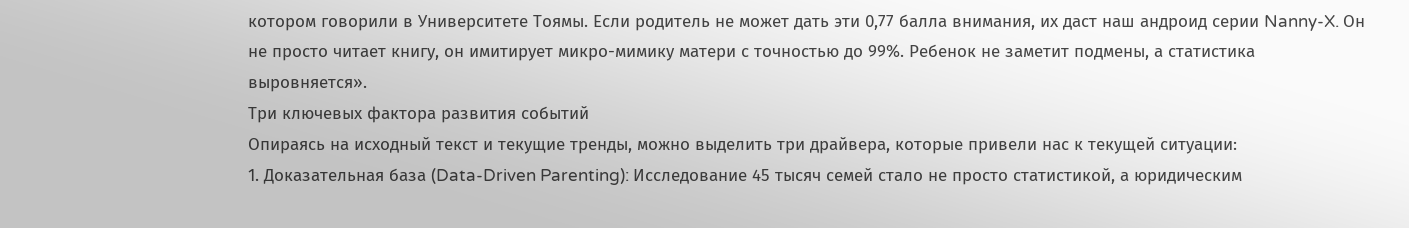котором говорили в Университете Тоямы. Если родитель не может дать эти 0,77 балла внимания, их даст наш андроид серии Nanny-X. Он не просто читает книгу, он имитирует микро-мимику матери с точностью до 99%. Ребенок не заметит подмены, а статистика выровняется».
Три ключевых фактора развития событий
Опираясь на исходный текст и текущие тренды, можно выделить три драйвера, которые привели нас к текущей ситуации:
1. Доказательная база (Data-Driven Parenting): Исследование 45 тысяч семей стало не просто статистикой, а юридическим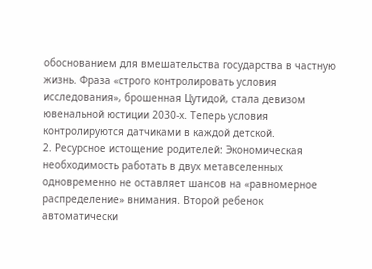обоснованием для вмешательства государства в частную жизнь. Фраза «строго контролировать условия исследования», брошенная Цутидой, стала девизом ювенальной юстиции 2030-х. Теперь условия контролируются датчиками в каждой детской.
2. Ресурсное истощение родителей: Экономическая необходимость работать в двух метавселенных одновременно не оставляет шансов на «равномерное распределение» внимания. Второй ребенок автоматически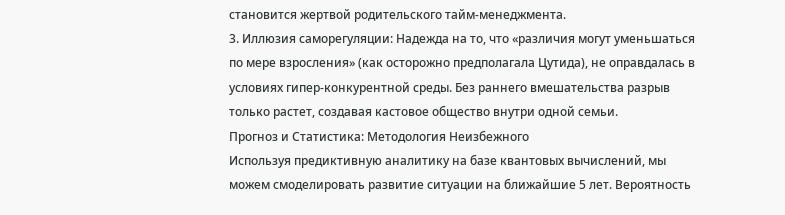становится жертвой родительского тайм-менеджмента.
3. Иллюзия саморегуляции: Надежда на то, что «различия могут уменьшаться по мере взросления» (как осторожно предполагала Цутида), не оправдалась в условиях гипер-конкурентной среды. Без раннего вмешательства разрыв только растет, создавая кастовое общество внутри одной семьи.
Прогноз и Статистика: Методология Неизбежного
Используя предиктивную аналитику на базе квантовых вычислений, мы можем смоделировать развитие ситуации на ближайшие 5 лет. Вероятность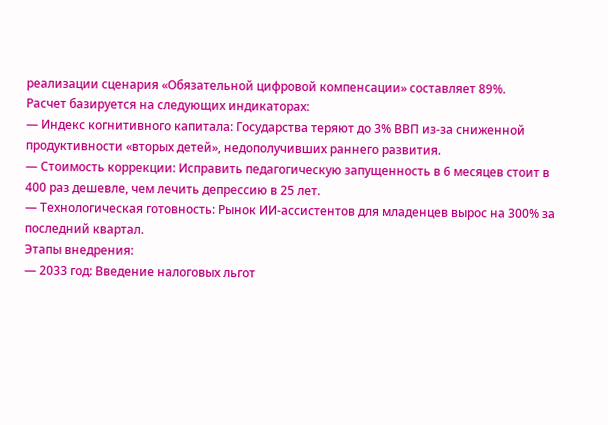реализации сценария «Обязательной цифровой компенсации» составляет 89%.
Расчет базируется на следующих индикаторах:
— Индекс когнитивного капитала: Государства теряют до 3% ВВП из-за сниженной продуктивности «вторых детей», недополучивших раннего развития.
— Стоимость коррекции: Исправить педагогическую запущенность в 6 месяцев стоит в 400 раз дешевле, чем лечить депрессию в 25 лет.
— Технологическая готовность: Рынок ИИ-ассистентов для младенцев вырос на 300% за последний квартал.
Этапы внедрения:
— 2033 год: Введение налоговых льгот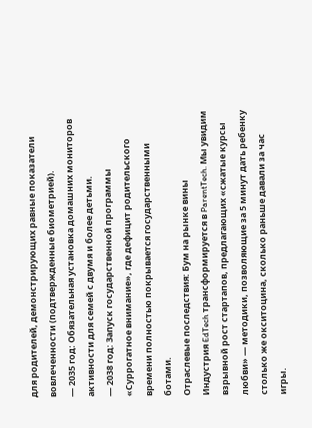для родителей, демонстрирующих равные показатели вовлеченности (подтвержденные биометрией).
— 2035 год: Обязательная установка домашних мониторов активности для семей с двумя и более детьми.
— 2038 год: Запуск государственной программы «Суррогатное внимание», где дефицит родительского времени полностью покрывается государственными ботами.
Отраслевые последствия: Бум на рынке вины
Индустрия EdTech трансформируется в ParentTech. Мы увидим взрывной рост стартапов, предлагающих «сжатые курсы любви» — методики, позволяющие за 5 минут дать ребенку столько же окситоцина, сколько раньше давали за час игры.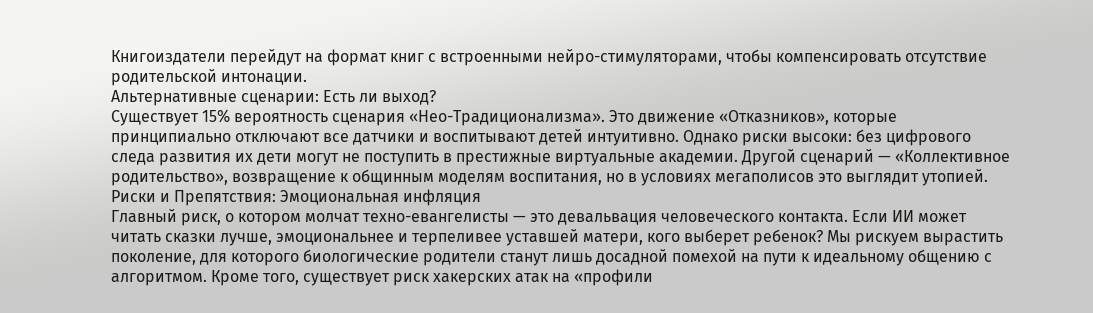Книгоиздатели перейдут на формат книг с встроенными нейро-стимуляторами, чтобы компенсировать отсутствие родительской интонации.
Альтернативные сценарии: Есть ли выход?
Существует 15% вероятность сценария «Нео-Традиционализма». Это движение «Отказников», которые принципиально отключают все датчики и воспитывают детей интуитивно. Однако риски высоки: без цифрового следа развития их дети могут не поступить в престижные виртуальные академии. Другой сценарий — «Коллективное родительство», возвращение к общинным моделям воспитания, но в условиях мегаполисов это выглядит утопией.
Риски и Препятствия: Эмоциональная инфляция
Главный риск, о котором молчат техно-евангелисты — это девальвация человеческого контакта. Если ИИ может читать сказки лучше, эмоциональнее и терпеливее уставшей матери, кого выберет ребенок? Мы рискуем вырастить поколение, для которого биологические родители станут лишь досадной помехой на пути к идеальному общению с алгоритмом. Кроме того, существует риск хакерских атак на «профили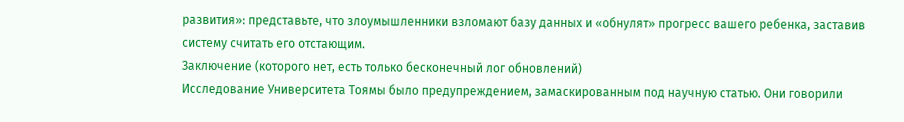развития»: представьте, что злоумышленники взломают базу данных и «обнулят» прогресс вашего ребенка, заставив систему считать его отстающим.
Заключение (которого нет, есть только бесконечный лог обновлений)
Исследование Университета Тоямы было предупреждением, замаскированным под научную статью. Они говорили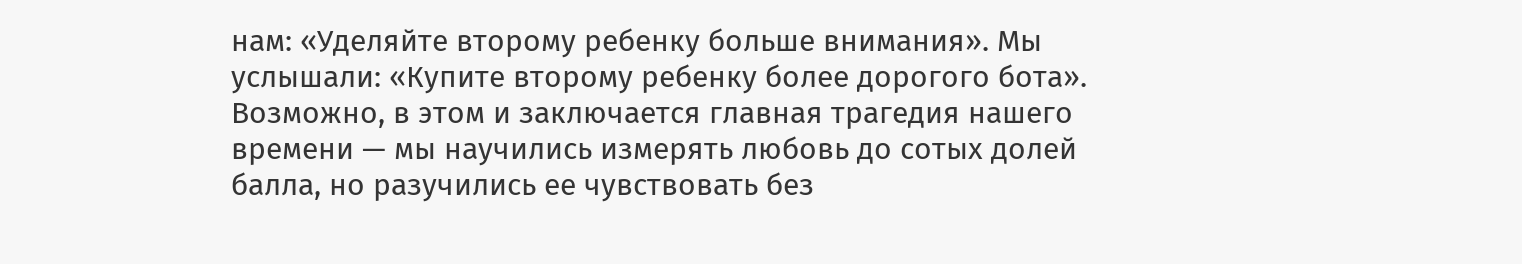нам: «Уделяйте второму ребенку больше внимания». Мы услышали: «Купите второму ребенку более дорогого бота». Возможно, в этом и заключается главная трагедия нашего времени — мы научились измерять любовь до сотых долей балла, но разучились ее чувствовать без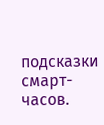подсказки смарт-часов.